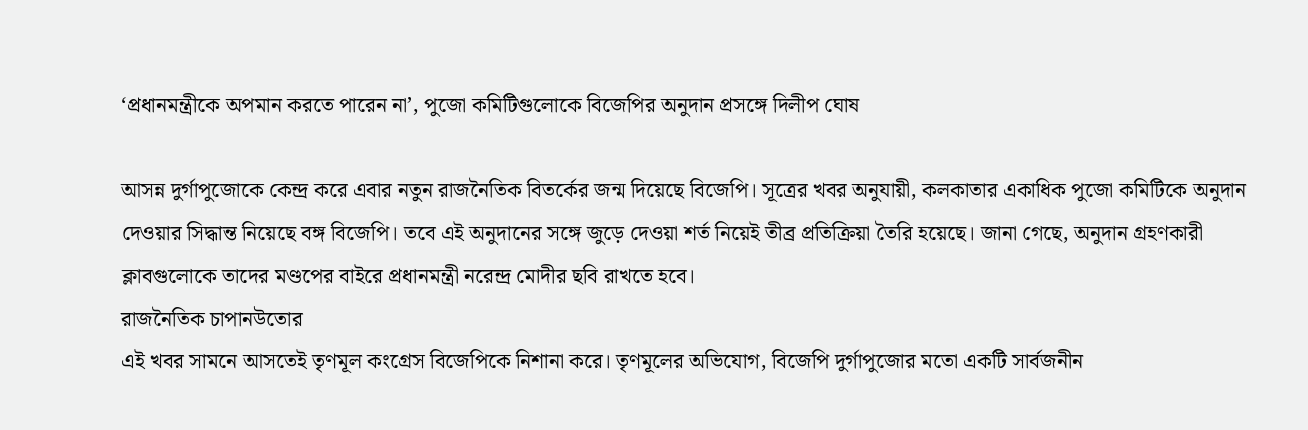‘প্রধানমন্ত্রীকে অপমান করতে পারেন না’, পুজো কমিটিগুলোকে বিজেপির অনুদান প্রসঙ্গে দিলীপ ঘোষ

আসন্ন দুর্গাপুজোকে কেন্দ্র করে এবার নতুন রাজনৈতিক বিতর্কের জন্ম দিয়েছে বিজেপি। সূত্রের খবর অনুযায়ী, কলকাতার একাধিক পুজো কমিটিকে অনুদান দেওয়ার সিদ্ধান্ত নিয়েছে বঙ্গ বিজেপি। তবে এই অনুদানের সঙ্গে জুড়ে দেওয়া শর্ত নিয়েই তীব্র প্রতিক্রিয়া তৈরি হয়েছে। জানা গেছে, অনুদান গ্রহণকারী ক্লাবগুলোকে তাদের মণ্ডপের বাইরে প্রধানমন্ত্রী নরেন্দ্র মোদীর ছবি রাখতে হবে।
রাজনৈতিক চাপানউতোর
এই খবর সামনে আসতেই তৃণমূল কংগ্রেস বিজেপিকে নিশানা করে। তৃণমূলের অভিযোগ, বিজেপি দুর্গাপুজোর মতো একটি সার্বজনীন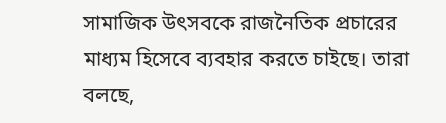সামাজিক উৎসবকে রাজনৈতিক প্রচারের মাধ্যম হিসেবে ব্যবহার করতে চাইছে। তারা বলছে,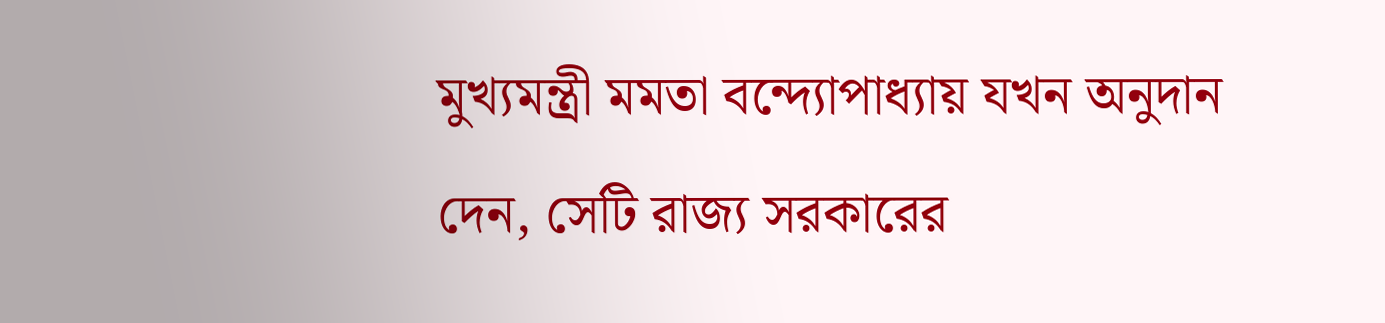মুখ্যমন্ত্রী মমতা বন্দ্যোপাধ্যায় যখন অনুদান দেন, সেটি রাজ্য সরকারের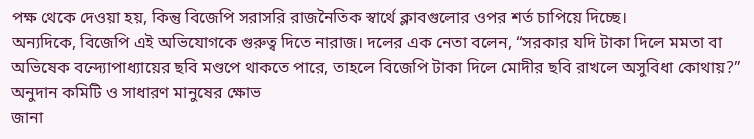পক্ষ থেকে দেওয়া হয়, কিন্তু বিজেপি সরাসরি রাজনৈতিক স্বার্থে ক্লাবগুলোর ওপর শর্ত চাপিয়ে দিচ্ছে।
অন্যদিকে, বিজেপি এই অভিযোগকে গুরুত্ব দিতে নারাজ। দলের এক নেতা বলেন, “সরকার যদি টাকা দিলে মমতা বা অভিষেক বন্দ্যোপাধ্যায়ের ছবি মণ্ডপে থাকতে পারে, তাহলে বিজেপি টাকা দিলে মোদীর ছবি রাখলে অসুবিধা কোথায়?”
অনুদান কমিটি ও সাধারণ মানুষের ক্ষোভ
জানা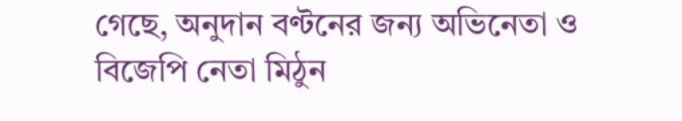গেছে, অনুদান বণ্টনের জন্য অভিনেতা ও বিজেপি নেতা মিঠুন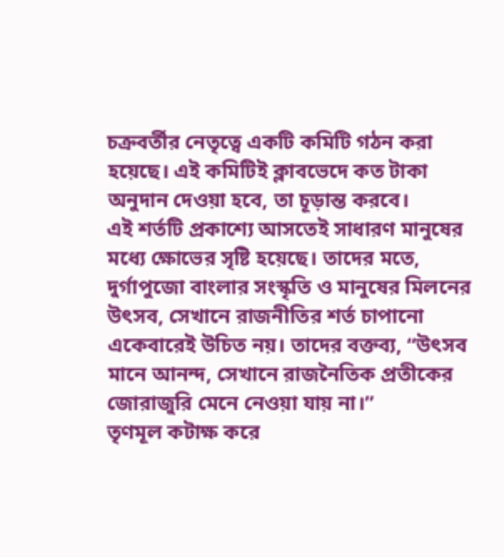চক্রবর্তীর নেতৃত্বে একটি কমিটি গঠন করা হয়েছে। এই কমিটিই ক্লাবভেদে কত টাকা অনুদান দেওয়া হবে, তা চূড়ান্ত করবে।
এই শর্তটি প্রকাশ্যে আসতেই সাধারণ মানুষের মধ্যে ক্ষোভের সৃষ্টি হয়েছে। তাদের মতে, দুর্গাপুজো বাংলার সংস্কৃতি ও মানুষের মিলনের উৎসব, সেখানে রাজনীতির শর্ত চাপানো একেবারেই উচিত নয়। তাদের বক্তব্য, “উৎসব মানে আনন্দ, সেখানে রাজনৈতিক প্রতীকের জোরাজুরি মেনে নেওয়া যায় না।”
তৃণমূল কটাক্ষ করে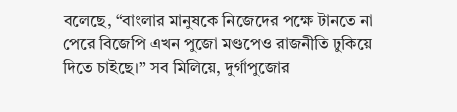বলেছে, “বাংলার মানুষকে নিজেদের পক্ষে টানতে না পেরে বিজেপি এখন পুজো মণ্ডপেও রাজনীতি ঢুকিয়ে দিতে চাইছে।” সব মিলিয়ে, দুর্গাপুজোর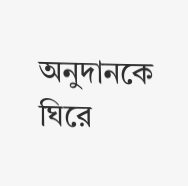অনুদানকে ঘিরে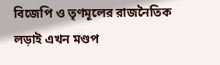বিজেপি ও তৃণমূলের রাজনৈতিক লড়াই এখন মণ্ডপ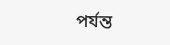পর্যন্ত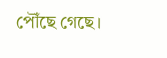পৌঁছে গেছে।